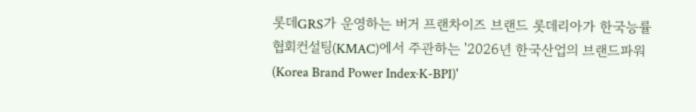롯데GRS가 운영하는 버거 프랜차이즈 브랜드 롯데리아가 한국능률협회컨설팅(KMAC)에서 주관하는 '2026년 한국산업의 브랜드파워(Korea Brand Power Index·K-BPI)'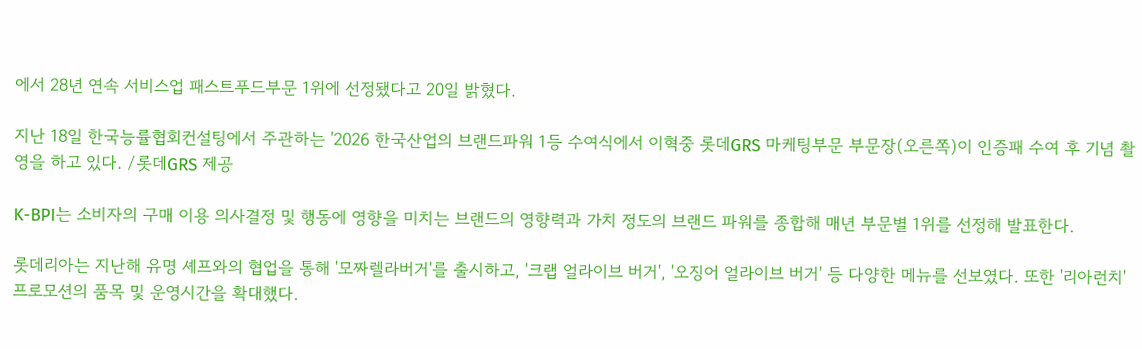에서 28년 연속 서비스업 패스트푸드부문 1위에 선정됐다고 20일 밝혔다.

지난 18일 한국능률협회컨설팅에서 주관하는 '2026 한국산업의 브랜드파워 1등 수여식에서 이혁중 롯데GRS 마케팅부문 부문장(오른쪽)이 인증패 수여 후 기념 촬영을 하고 있다. /롯데GRS 제공

K-BPI는 소비자의 구매 이용 의사결정 및 행동에 영향을 미치는 브랜드의 영향력과 가치 정도의 브랜드 파워를 종합해 매년 부문별 1위를 선정해 발표한다.

롯데리아는 지난해 유명 셰프와의 협업을 통해 '모짜렐라버거'를 출시하고, '크랩 얼라이브 버거', '오징어 얼라이브 버거' 등 다양한 메뉴를 선보였다. 또한 '리아런치' 프로모션의 품목 및 운영시간을 확대했다.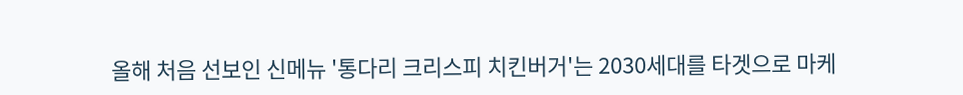올해 처음 선보인 신메뉴 '통다리 크리스피 치킨버거'는 2030세대를 타겟으로 마케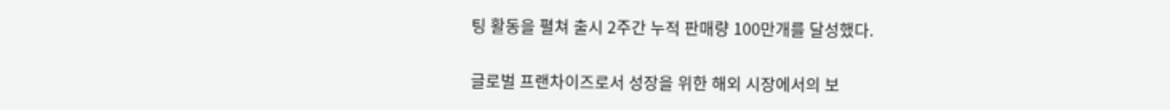팅 활동을 펼쳐 출시 2주간 누적 판매량 100만개를 달성했다.

글로벌 프랜차이즈로서 성장을 위한 해외 시장에서의 보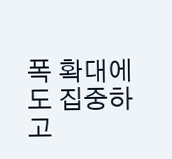폭 확대에도 집중하고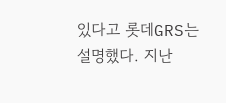있다고 롯데GRS는 설명했다. 지난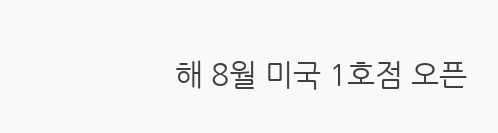해 8월 미국 1호점 오픈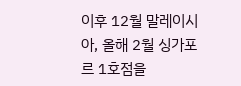이후 12월 말레이시아, 올해 2월 싱가포르 1호점을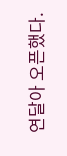연달아 오픈했다.